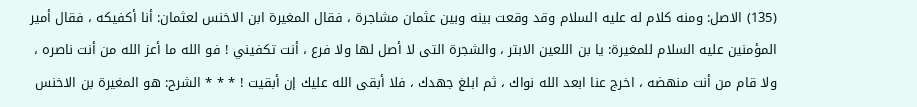(135) الاصل: ومنه كلام له عليه السلام وقد وقعت بينه وبين عثمان مشاجرة ، فقال المغيرة ابن الاخنس لعثمان: أنا أكفيكه ، فقال أمير المؤمنين عليه السلام للمغيرة: يا بن اللعين الابتر ، والشجرة التى لا أصل لها ولا فرع ، أنت تكفيني ! فو الله ما أعز الله من أنت ناصره ، ولا قام من أنت منهضه ، اخرج عنا ابعد الله نواك ، ثم ابلغ جهدك ، فلا أبقى الله عليك إن أبقيت ! * * * الشرح: هو المغيرة بن الاخنس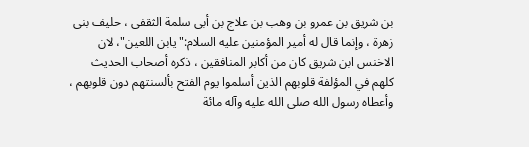بن شريق بن عمرو بن وهب بن علاج بن أبى سلمة الثقفى ، حليف بنى زهرة ، وإنما قال له أمير المؤمنين عليه السلام:"يابن اللعين"، لان الاخنس ابن شريق كان من أكابر المنافقين ، ذكره أصحاب الحديث كلهم في المؤلفة قلوبهم الذين أسلموا يوم الفتح بألسنتهم دون قلوبهم ، وأعطاه رسول الله صلى الله عليه وآله مائة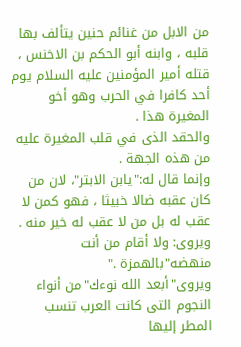من الابل من غنائم حنين يتألف بها قلبه ، وابنه أبو الحكم بن الاخنس ، قتله أمير المؤمنين عليه السلام يوم أحد كافرا في الحرب وهو أخو المغيرة هذا .
والحقد الذى في قلب المغيرة عليه من هذه الجهة .
وإنما قال له:"يابن الابتر"، لان من كان عقبه ضالا خبيثا ، فهو كمن لا عقب له بل من لا عقب له خير منه .
ويروى: ولا أقام من أنت منهضه"بالهمزة ."
ويروى"أبعد الله نوءك"من أنواء النجوم التى كانت العرب تنسب المطر إليها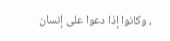، وكانوا إذا دعوا على إنسان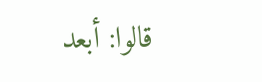قالوا: أبعد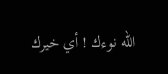الله نوءك ! أي خيرك